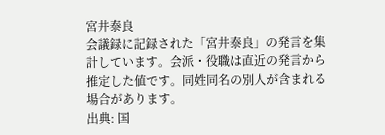宮井泰良
会議録に記録された「宮井泰良」の発言を集計しています。会派・役職は直近の発言から推定した値です。同姓同名の別人が含まれる場合があります。
出典: 国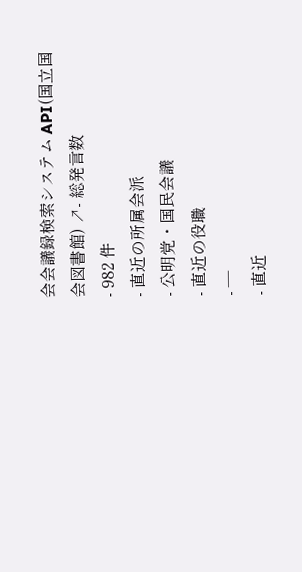会会議録検索システム API(国立国会図書館) ↗- 総発言数
- 982 件
- 直近の所属会派
- 公明党・国民会議
- 直近の役職
- —
- 直近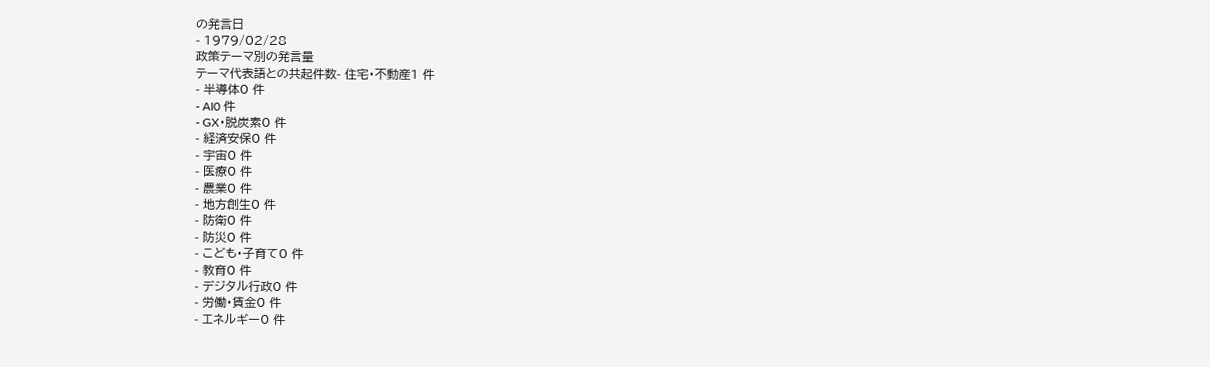の発言日
- 1979/02/28
政策テーマ別の発言量
テーマ代表語との共起件数- 住宅・不動産1 件
- 半導体0 件
- AI0 件
- GX・脱炭素0 件
- 経済安保0 件
- 宇宙0 件
- 医療0 件
- 農業0 件
- 地方創生0 件
- 防衛0 件
- 防災0 件
- こども・子育て0 件
- 教育0 件
- デジタル行政0 件
- 労働・賃金0 件
- エネルギー0 件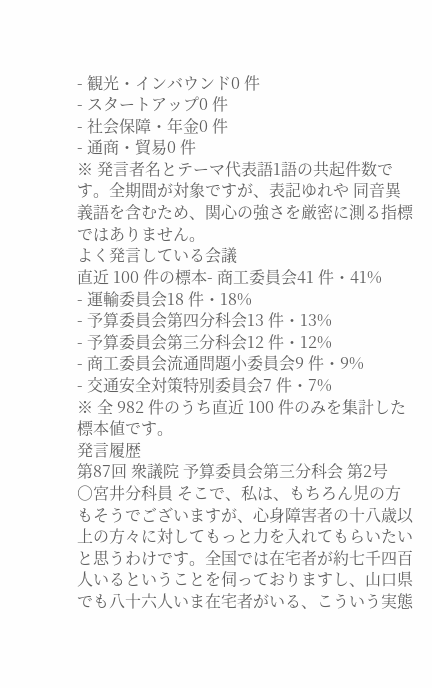- 観光・インバウンド0 件
- スタートアップ0 件
- 社会保障・年金0 件
- 通商・貿易0 件
※ 発言者名とテーマ代表語1語の共起件数です。全期間が対象ですが、表記ゆれや 同音異義語を含むため、関心の強さを厳密に測る指標ではありません。
よく発言している会議
直近 100 件の標本- 商工委員会41 件・41%
- 運輸委員会18 件・18%
- 予算委員会第四分科会13 件・13%
- 予算委員会第三分科会12 件・12%
- 商工委員会流通問題小委員会9 件・9%
- 交通安全対策特別委員会7 件・7%
※ 全 982 件のうち直近 100 件のみを集計した標本値です。
発言履歴
第87回 衆議院 予算委員会第三分科会 第2号
○宮井分科員 そこで、私は、もちろん児の方もそうでございますが、心身障害者の十八歳以上の方々に対してもっと力を入れてもらいたいと思うわけです。全国では在宅者が約七千四百人いるということを伺っておりますし、山口県でも八十六人いま在宅者がいる、こういう実態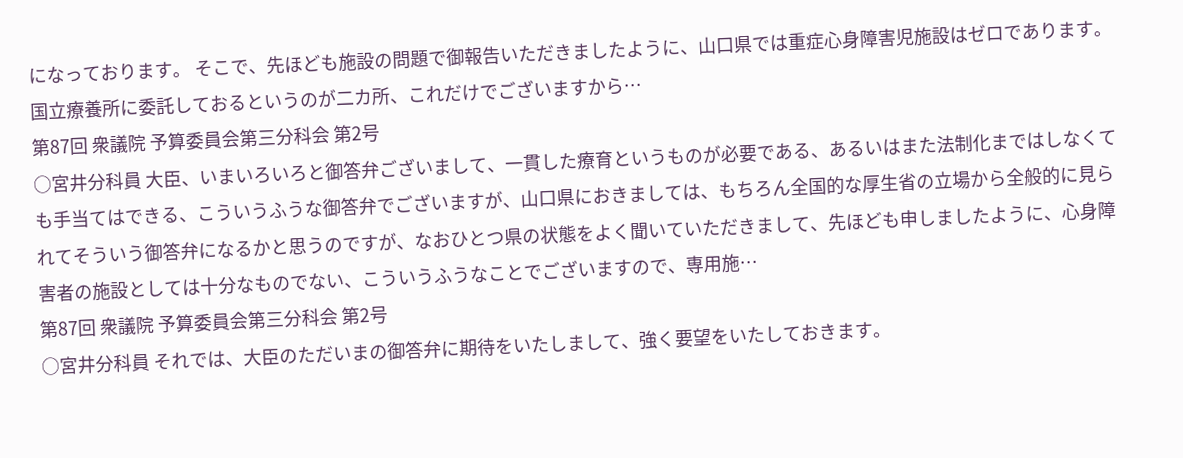になっております。 そこで、先ほども施設の問題で御報告いただきましたように、山口県では重症心身障害児施設はゼロであります。国立療養所に委託しておるというのが二カ所、これだけでございますから…
第87回 衆議院 予算委員会第三分科会 第2号
○宮井分科員 大臣、いまいろいろと御答弁ございまして、一貫した療育というものが必要である、あるいはまた法制化まではしなくても手当てはできる、こういうふうな御答弁でございますが、山口県におきましては、もちろん全国的な厚生省の立場から全般的に見られてそういう御答弁になるかと思うのですが、なおひとつ県の状態をよく聞いていただきまして、先ほども申しましたように、心身障害者の施設としては十分なものでない、こういうふうなことでございますので、専用施…
第87回 衆議院 予算委員会第三分科会 第2号
○宮井分科員 それでは、大臣のただいまの御答弁に期待をいたしまして、強く要望をいたしておきます。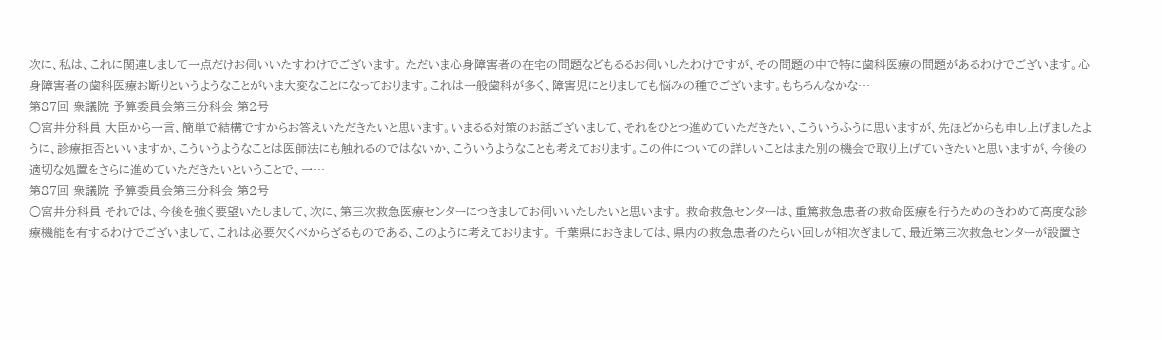次に、私は、これに関連しまして一点だけお伺いいたすわけでございます。 ただいま心身障害者の在宅の問題などもるるお伺いしたわけですが、その問題の中で特に歯科医療の問題があるわけでございます。心身障害者の歯科医療お断りというようなことがいま大変なことになっております。これは一般歯科が多く、障害児にとりましても悩みの種でございます。もちろんなかな…
第87回 衆議院 予算委員会第三分科会 第2号
○宮井分科員 大臣から一言、簡単で結構ですからお答えいただきたいと思います。いまるる対策のお話ございまして、それをひとつ進めていただきたい、こういうふうに思いますが、先ほどからも申し上げましたように、診療拒否といいますか、こういうようなことは医師法にも触れるのではないか、こういうようなことも考えております。この件についての詳しいことはまた別の機会で取り上げていきたいと思いますが、今後の適切な処置をさらに進めていただきたいということで、一…
第87回 衆議院 予算委員会第三分科会 第2号
○宮井分科員 それでは、今後を強く要望いたしまして、次に、第三次救急医療センターにつきましてお伺いいたしたいと思います。 救命救急センターは、重篤救急患者の救命医療を行うためのきわめて高度な診療機能を有するわけでございまして、これは必要欠くべからざるものである、このように考えております。 千葉県におきましては、県内の救急患者のたらい回しが相次ぎまして、最近第三次救急センターが設置さ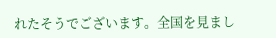れたそうでございます。全国を見まし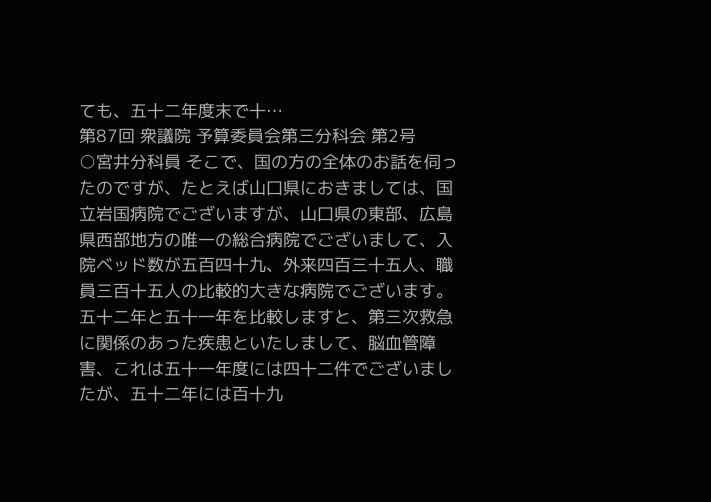ても、五十二年度末で十…
第87回 衆議院 予算委員会第三分科会 第2号
○宮井分科員 そこで、国の方の全体のお話を伺ったのですが、たとえば山口県におきましては、国立岩国病院でございますが、山口県の東部、広島県西部地方の唯一の総合病院でございまして、入院ベッド数が五百四十九、外来四百三十五人、職員三百十五人の比較的大きな病院でございます。五十二年と五十一年を比較しますと、第三次救急に関係のあった疾患といたしまして、脳血管障害、これは五十一年度には四十二件でございましたが、五十二年には百十九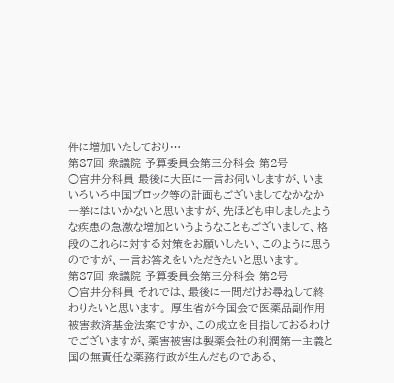件に増加いたしており…
第87回 衆議院 予算委員会第三分科会 第2号
○宮井分科員 最後に大臣に一言お伺いしますが、いまいろいろ中国ブロック等の計画もございましてなかなか一挙にはいかないと思いますが、先ほども申しましたような疾患の急激な増加というようなこともございまして、格段のこれらに対する対策をお願いしたい、このように思うのですが、一言お答えをいただきたいと思います。
第87回 衆議院 予算委員会第三分科会 第2号
○宮井分科員 それでは、最後に一問だけお尋ねして終わりたいと思います。 厚生省が今国会で医薬品副作用被害救済基金法案ですか、この成立を目指しておるわけでございますが、薬害被害は製薬会社の利潤第一主義と国の無責任な薬務行政が生んだものである、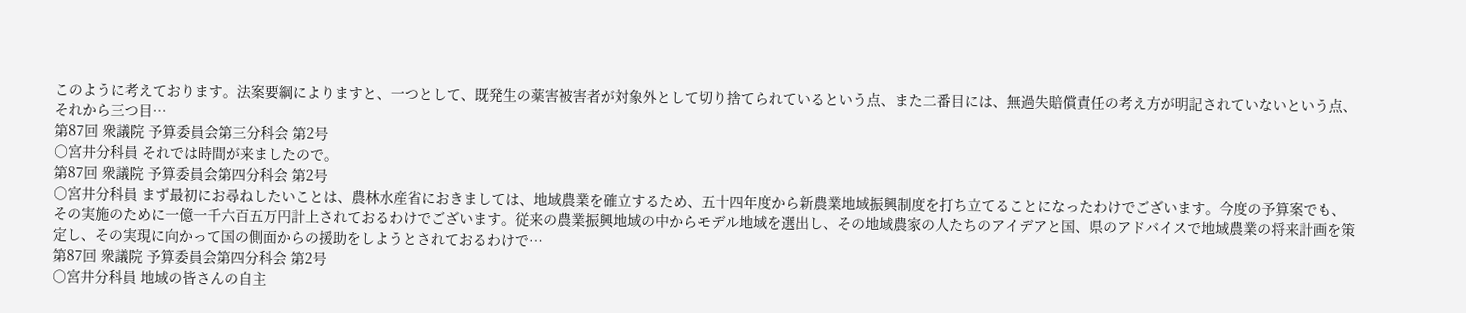このように考えております。法案要綱によりますと、一つとして、既発生の薬害被害者が対象外として切り捨てられているという点、また二番目には、無過失賠償責任の考え方が明記されていないという点、それから三つ目…
第87回 衆議院 予算委員会第三分科会 第2号
○宮井分科員 それでは時間が来ましたので。
第87回 衆議院 予算委員会第四分科会 第2号
○宮井分科員 まず最初にお尋ねしたいことは、農林水産省におきましては、地域農業を確立するため、五十四年度から新農業地域振興制度を打ち立てることになったわけでございます。今度の予算案でも、その実施のために一億一千六百五万円計上されておるわけでございます。従来の農業振興地域の中からモデル地域を選出し、その地域農家の人たちのアイデアと国、県のアドバイスで地域農業の将来計画を策定し、その実現に向かって国の側面からの援助をしようとされておるわけで…
第87回 衆議院 予算委員会第四分科会 第2号
○宮井分科員 地域の皆さんの自主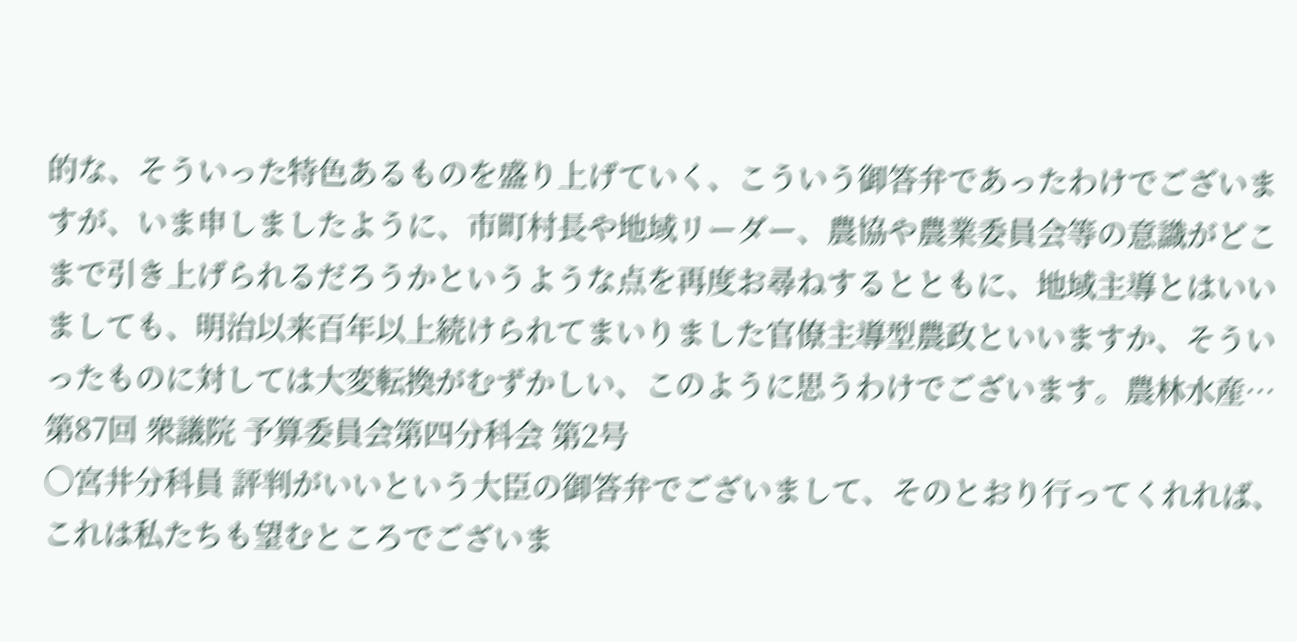的な、そういった特色あるものを盛り上げていく、こういう御答弁であったわけでございますが、いま申しましたように、市町村長や地域リーダー、農協や農業委員会等の意識がどこまで引き上げられるだろうかというような点を再度お尋ねするとともに、地域主導とはいいましても、明治以来百年以上続けられてまいりました官僚主導型農政といいますか、そういったものに対しては大変転換がむずかしい、このように思うわけでございます。農林水産…
第87回 衆議院 予算委員会第四分科会 第2号
○宮井分科員 評判がいいという大臣の御答弁でございまして、そのとおり行ってくれれば、これは私たちも望むところでございま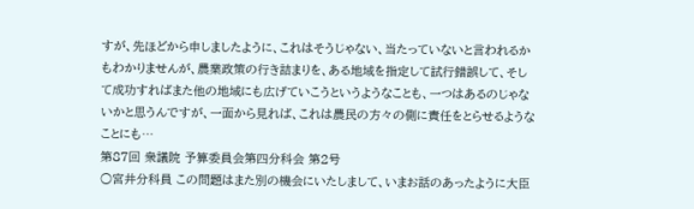すが、先ほどから申しましたように、これはそうじゃない、当たっていないと言われるかもわかりませんが、農業政策の行き詰まりを、ある地域を指定して試行錯誤して、そして成功すればまた他の地域にも広げていこうというようなことも、一つはあるのじゃないかと思うんですが、一面から見れば、これは農民の方々の側に責任をとらせるようなことにも…
第87回 衆議院 予算委員会第四分科会 第2号
○宮井分科員 この問題はまた別の機会にいたしまして、いまお話のあったように大臣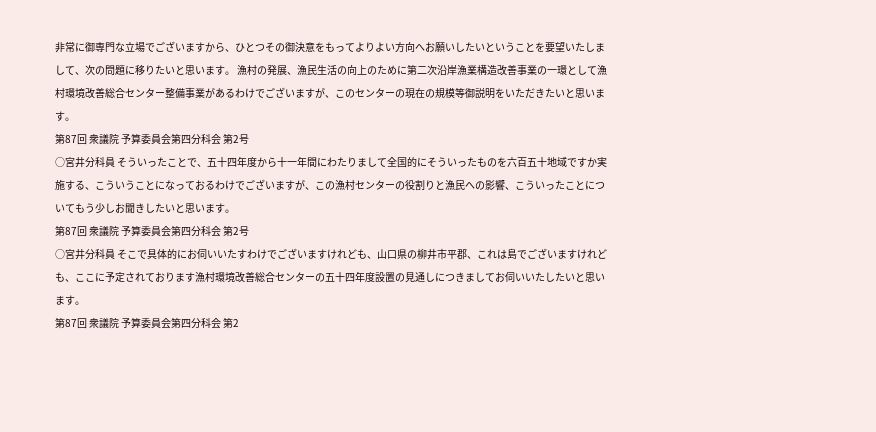非常に御専門な立場でございますから、ひとつその御決意をもってよりよい方向へお願いしたいということを要望いたしまして、次の問題に移りたいと思います。 漁村の発展、漁民生活の向上のために第二次沿岸漁業構造改善事業の一環として漁村環境改善総合センター整備事業があるわけでございますが、このセンターの現在の規模等御説明をいただきたいと思います。
第87回 衆議院 予算委員会第四分科会 第2号
○宮井分科員 そういったことで、五十四年度から十一年間にわたりまして全国的にそういったものを六百五十地域ですか実施する、こういうことになっておるわけでございますが、この漁村センターの役割りと漁民への影響、こういったことについてもう少しお聞きしたいと思います。
第87回 衆議院 予算委員会第四分科会 第2号
○宮井分科員 そこで具体的にお伺いいたすわけでございますけれども、山口県の柳井市平郡、これは島でございますけれども、ここに予定されております漁村環境改善総合センターの五十四年度設置の見通しにつきましてお伺いいたしたいと思います。
第87回 衆議院 予算委員会第四分科会 第2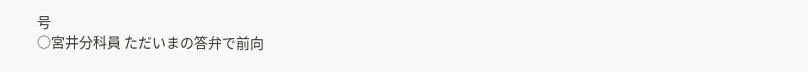号
○宮井分科員 ただいまの答弁で前向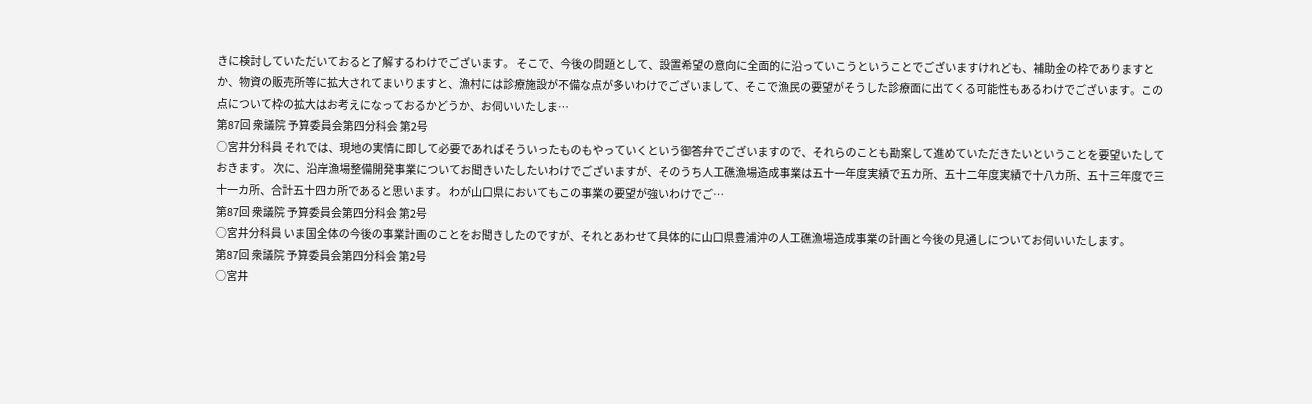きに検討していただいておると了解するわけでございます。 そこで、今後の問題として、設置希望の意向に全面的に沿っていこうということでございますけれども、補助金の枠でありますとか、物資の販売所等に拡大されてまいりますと、漁村には診療施設が不備な点が多いわけでございまして、そこで漁民の要望がそうした診療面に出てくる可能性もあるわけでございます。この点について枠の拡大はお考えになっておるかどうか、お伺いいたしま…
第87回 衆議院 予算委員会第四分科会 第2号
○宮井分科員 それでは、現地の実情に即して必要であればそういったものもやっていくという御答弁でございますので、それらのことも勘案して進めていただきたいということを要望いたしておきます。 次に、沿岸漁場整備開発事業についてお聞きいたしたいわけでございますが、そのうち人工礁漁場造成事業は五十一年度実績で五カ所、五十二年度実績で十八カ所、五十三年度で三十一カ所、合計五十四カ所であると思います。 わが山口県においてもこの事業の要望が強いわけでご…
第87回 衆議院 予算委員会第四分科会 第2号
○宮井分科員 いま国全体の今後の事業計画のことをお聞きしたのですが、それとあわせて具体的に山口県豊浦沖の人工礁漁場造成事業の計画と今後の見通しについてお伺いいたします。
第87回 衆議院 予算委員会第四分科会 第2号
○宮井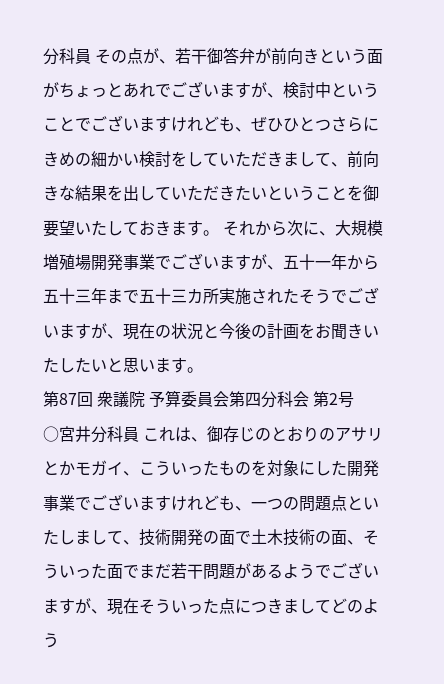分科員 その点が、若干御答弁が前向きという面がちょっとあれでございますが、検討中ということでございますけれども、ぜひひとつさらにきめの細かい検討をしていただきまして、前向きな結果を出していただきたいということを御要望いたしておきます。 それから次に、大規模増殖場開発事業でございますが、五十一年から五十三年まで五十三カ所実施されたそうでございますが、現在の状況と今後の計画をお聞きいたしたいと思います。
第87回 衆議院 予算委員会第四分科会 第2号
○宮井分科員 これは、御存じのとおりのアサリとかモガイ、こういったものを対象にした開発事業でございますけれども、一つの問題点といたしまして、技術開発の面で土木技術の面、そういった面でまだ若干問題があるようでございますが、現在そういった点につきましてどのよう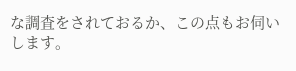な調査をされておるか、この点もお伺いします。